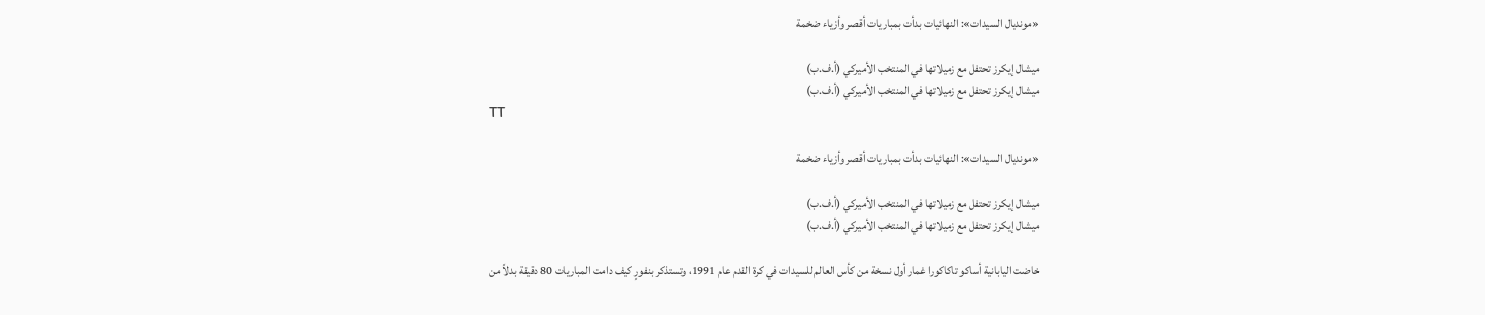«مونديال السيدات»: النهائيات بدأت بمباريات أقصر وأزياء ضخمة

ميشال إيكرز تحتفل مع زميلاتها في المنتخب الأميركي (أ.ف.ب)
ميشال إيكرز تحتفل مع زميلاتها في المنتخب الأميركي (أ.ف.ب)
TT

«مونديال السيدات»: النهائيات بدأت بمباريات أقصر وأزياء ضخمة

ميشال إيكرز تحتفل مع زميلاتها في المنتخب الأميركي (أ.ف.ب)
ميشال إيكرز تحتفل مع زميلاتها في المنتخب الأميركي (أ.ف.ب)

خاضت اليابانية أساكو تاكاكورا غمار أول نسخة من كأس العالم للسيدات في كرة القدم عام 1991، وتستذكر بنفورٍ كيف دامت المباريات 80 دقيقة بدلاً من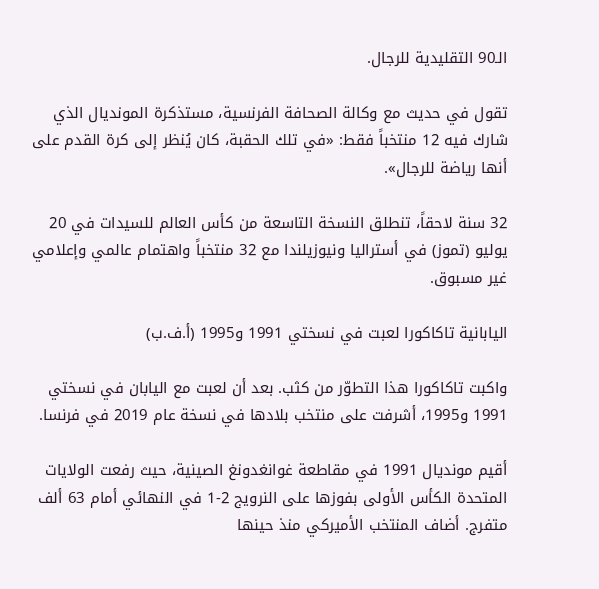الـ90 التقليدية للرجال.

تقول في حديث مع وكالة الصحافة الفرنسية، مستذكرة المونديال الذي شارك فيه 12 منتخباً فقط: «في تلك الحقبة، كان يُنظر إلى كرة القدم على أنها رياضة للرجال».

32 سنة لاحقاً، تنطلق النسخة التاسعة من كأس العالم للسيدات في 20 يوليو (تموز) في أستراليا ونيوزيلندا مع 32 منتخباً واهتمام عالمي وإعلامي غير مسبوق.

اليابانية تاكاكورا لعبت في نسختي 1991 و1995 (أ.ف.ب)

واكبت تاكاكورا هذا التطوّر من كثب. بعد أن لعبت مع اليابان في نسختي 1991 و1995، أشرفت على منتخب بلادها في نسخة عام 2019 في فرنسا.

أقيم مونديال 1991 في مقاطعة غوانغدونغ الصينية، حيث رفعت الولايات المتحدة الكأس الأولى بفوزها على النرويج 2-1 في النهائي أمام 63 ألف متفرج. أضاف المنتخب الأميركي منذ حينها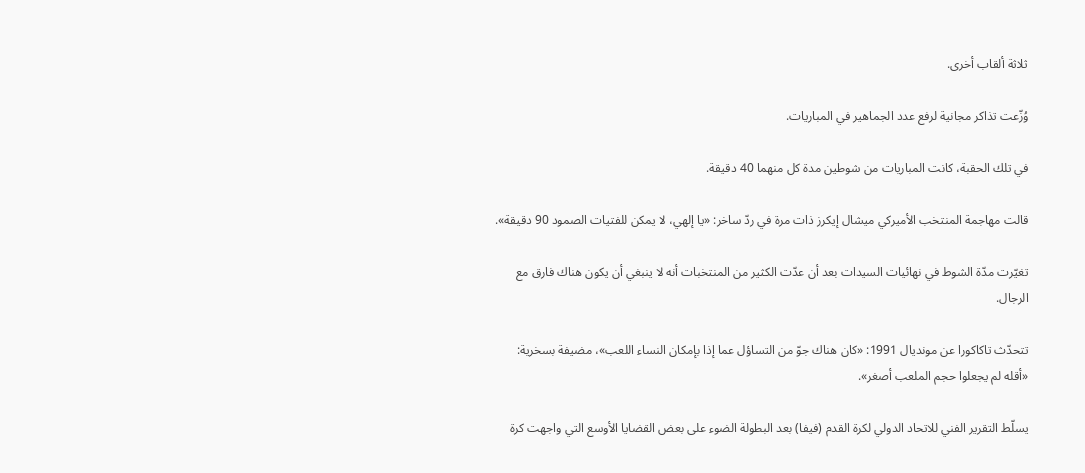ثلاثة ألقاب أخرى.

وُزّعت تذاكر مجانية لرفع عدد الجماهير في المباريات.

في تلك الحقبة، كانت المباريات من شوطين مدة كل منهما 40 دقيقة.

قالت مهاجمة المنتخب الأميركي ميشال إيكرز ذات مرة في ردّ ساخر: «يا إلهي، لا يمكن للفتيات الصمود 90 دقيقة».

تغيّرت مدّة الشوط في نهائيات السيدات بعد أن عدّت الكثير من المنتخبات أنه لا ينبغي أن يكون هناك فارق مع الرجال.

تتحدّث تاكاكورا عن مونديال 1991: «كان هناك جوّ من التساؤل عما إذا بإمكان النساء اللعب»، مضيفة بسخرية: «أقله لم يجعلوا حجم الملعب أصغر».

يسلّط التقرير الفني للاتحاد الدولي لكرة القدم (فيفا) بعد البطولة الضوء على بعض القضايا الأوسع التي واجهت كرة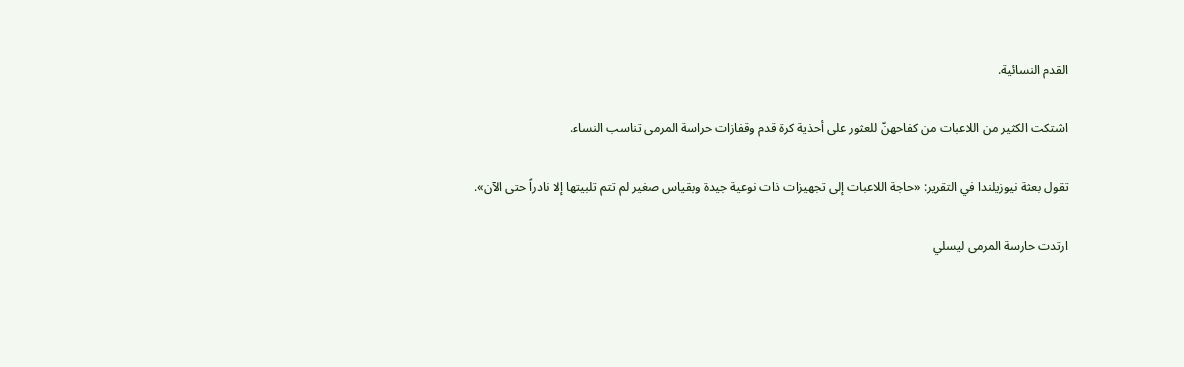القدم النسائية.

اشتكت الكثير من اللاعبات من كفاحهنّ للعثور على أحذية كرة قدم وقفازات حراسة المرمى تناسب النساء.

تقول بعثة نيوزيلندا في التقرير: «حاجة اللاعبات إلى تجهيزات ذات نوعية جيدة وبقياس صغير لم تتم تلبيتها إلا نادراً حتى الآن».

ارتدت حارسة المرمى ليسلي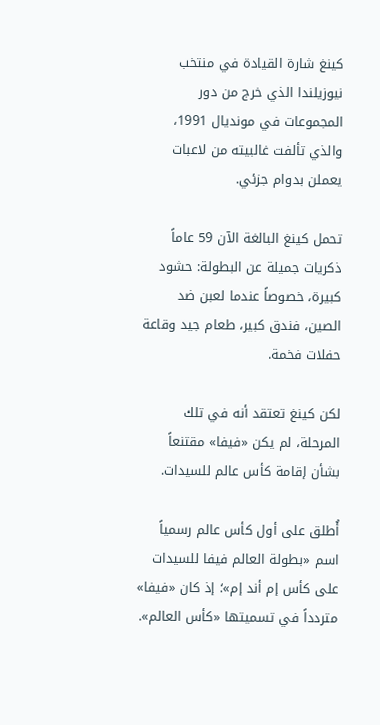كينغ شارة القيادة في منتخب نيوزيلندا الذي خرج من دور المجموعات في مونديال 1991، والذي تألفت غالبيته من لاعبات يعملن بدوام جزئي.

تحمل كينغ البالغة الآن 59 عاماً ذكريات جميلة عن البطولة: حشود كبيرة، خصوصاً عندما لعبن ضد الصين، فندق كبير، طعام جيد وقاعة حفلات فخمة.

لكن كينغ تعتقد أنه في تلك المرحلة، لم يكن «فيفا» مقتنعاً بشأن إقامة كأس عالم للسيدات.

أُطلق على أول كأس عالم رسمياً اسم «بطولة العالم فيفا للسيدات على كأس إم أند إم»؛ إذ كان «فيفا» متردداً في تسميتها «كأس العالم».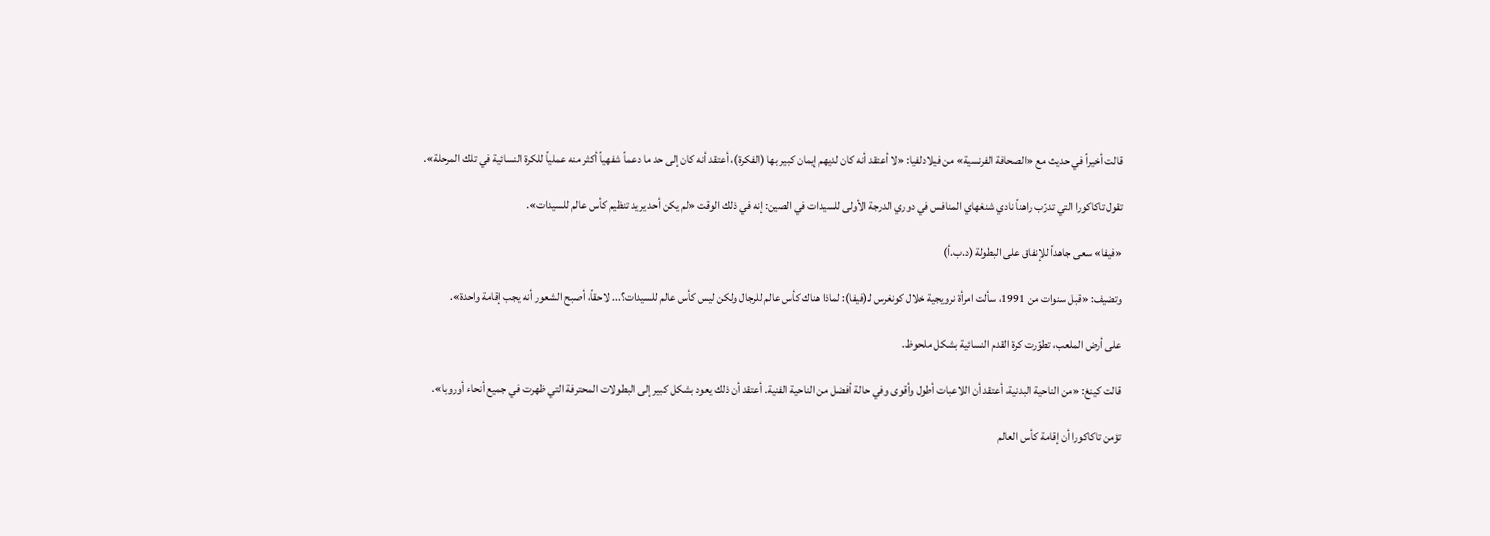قالت أخيراً في حديث مع «الصحافة الفرنسية» من فيلادلفيا: «لا أعتقد أنه كان لديهم إيمان كبير بها (الفكرة)، أعتقد أنه كان إلى حد ما دعماً شفهياً أكثر منه عملياً للكرة النسائية في تلك المرحلة».

تقول تاكاكورا التي تدرّب راهناً نادي شنغهاي المنافس في دوري الدرجة الأولى للسيدات في الصين: إنه في ذلك الوقت «لم يكن أحد يريد تنظيم كأس عالم للسيدات».

«فيفا» سعى جاهداً للإنفاق على البطولة (د.ب.أ)

وتضيف: «قبل سنوات من 1991، سألت امرأة نرويجية خلال كونغرس لـ(فيفا): لماذا هناك كأس عالم للرجال ولكن ليس كأس عالم للسيدات؟... لاحقاً، أصبح الشعور أنه يجب إقامة واحدة».

على أرض الملعب، تطوّرت كرة القدم النسائية بشكل ملحوظ.

قالت كينغ: «من الناحية البدنية، أعتقد أن اللاعبات أطول وأقوى وفي حالة أفضل من الناحية الفنية. أعتقد أن ذلك يعود بشكل كبير إلى البطولات المحترفة التي ظهرت في جميع أنحاء أوروبا».

تؤمن تاكاكورا أن إقامة كأس العالم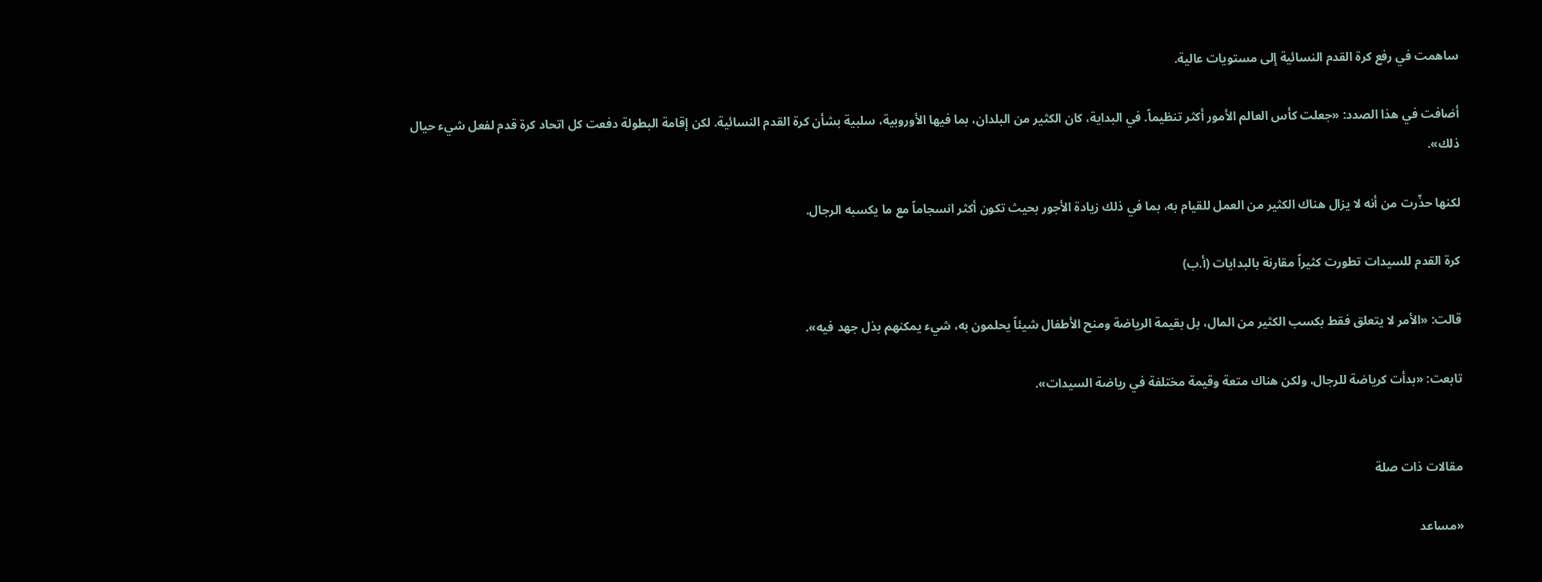ساهمت في رفع كرة القدم النسائية إلى مستويات عالية.

أضافت في هذا الصدد: «جعلت كأس العالم الأمور أكثر تنظيماً. في البداية، كان الكثير من البلدان، بما فيها الأوروبية، سلبية بشأن كرة القدم النسائية. لكن إقامة البطولة دفعت كل اتحاد كرة قدم لفعل شيء حيال ذلك».

لكنها حذّرت من أنه لا يزال هناك الكثير من العمل للقيام به، بما في ذلك زيادة الأجور بحيث تكون أكثر انسجاماً مع ما يكسبه الرجال.

كرة القدم للسيدات تطورت كثيراً مقارنة بالبدايات (أ.ب)

قالت: «الأمر لا يتعلق فقط بكسب الكثير من المال، بل بقيمة الرياضة ومنح الأطفال شيئاً يحلمون به، شيء يمكنهم بذل جهد فيه».

تابعت: «بدأت كرياضة للرجال، ولكن هناك متعة وقيمة مختلفة في رياضة السيدات».


مقالات ذات صلة

«مساعد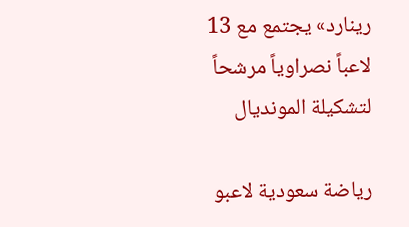رينارد» يجتمع مع 13 لاعباً نصراوياً مرشحاً لتشكيلة المونديال

رياضة سعودية لاعبو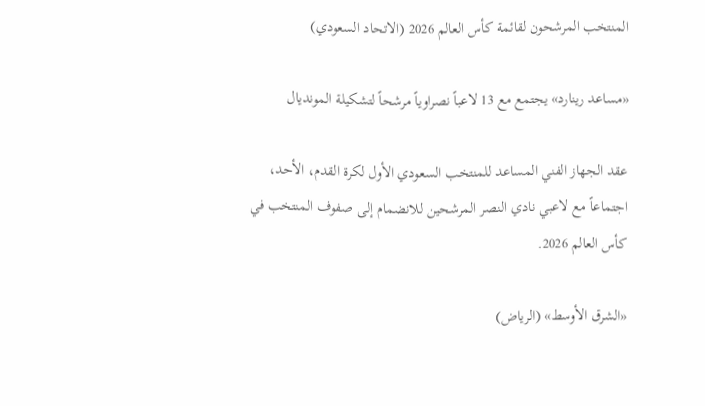المنتخب المرشحون لقائمة كأس العالم 2026 (الاتحاد السعودي)

«مساعد رينارد» يجتمع مع 13 لاعباً نصراوياً مرشحاً لتشكيلة المونديال

عقد الجهاز الفني المساعد للمنتخب السعودي الأول لكرة القدم، الأحد، اجتماعاً مع لاعبي نادي النصر المرشحين للانضمام إلى صفوف المنتخب في كأس العالم 2026.

«الشرق الأوسط» (الرياض)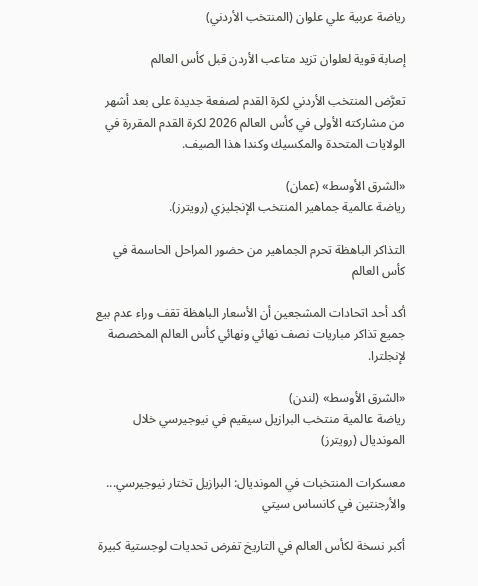رياضة عربية علي علوان (المنتخب الأردني)

إصابة قوية لعلوان تزيد متاعب الأردن قبل كأس العالم

تعرَّض المنتخب الأردني لكرة القدم لصفعة جديدة على بعد أشهر من مشاركته الأولى في كأس العالم 2026 لكرة القدم المقررة في الولايات المتحدة والمكسيك وكندا هذا الصيف.

«الشرق الأوسط» (عمان)
رياضة عالمية جماهير المنتخب الإنجليزي (رويترز).

التذاكر الباهظة تحرم الجماهير من حضور المراحل الحاسمة في كأس العالم

أكد أحد اتحادات المشجعين أن الأسعار الباهظة تقف وراء عدم بيع جميع تذاكر مباريات نصف نهائي ونهائي كأس العالم المخصصة لإنجلترا.

«الشرق الأوسط» (لندن)
رياضة عالمية منتخب البرازيل سيقيم في نيوجيرسي خلال المونديال (رويترز)

معسكرات المنتخبات في المونديال: البرازيل تختار نيوجيرسي... والأرجنتين في كانساس سيتي

أكبر نسخة لكأس العالم في التاريخ تفرض تحديات لوجستية كبيرة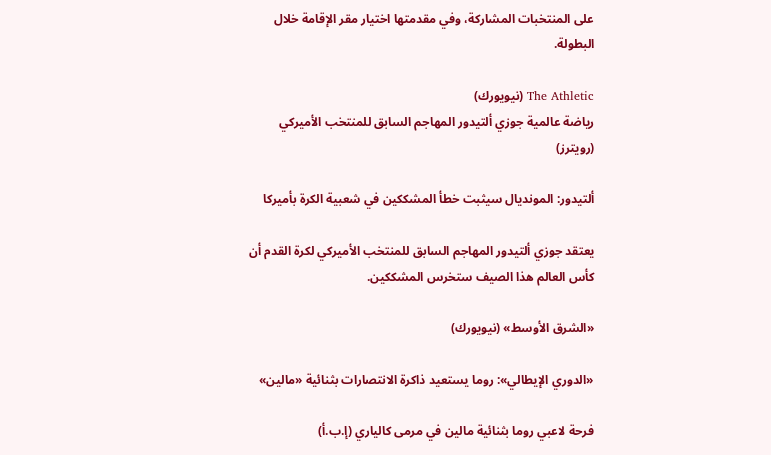على المنتخبات المشاركة، وفي مقدمتها اختيار مقر الإقامة خلال البطولة.

The Athletic (نيويورك)
رياضة عالمية جوزي ألتيدور المهاجم السابق للمنتخب الأميركي (رويترز)

ألتيدور: المونديال سيثبت خطأ المشككين في شعبية الكرة بأميركا

يعتقد جوزي ألتيدور المهاجم السابق للمنتخب الأميركي لكرة القدم أن كأس العالم هذا الصيف ستخرس المشككين.

«الشرق الأوسط» (نيويورك)

«الدوري الإيطالي»: روما يستعيد ذاكرة الانتصارات بثنائية «مالين»

فرحة لاعبي روما بثنائية مالين في مرمى كالياري (إ.ب.أ)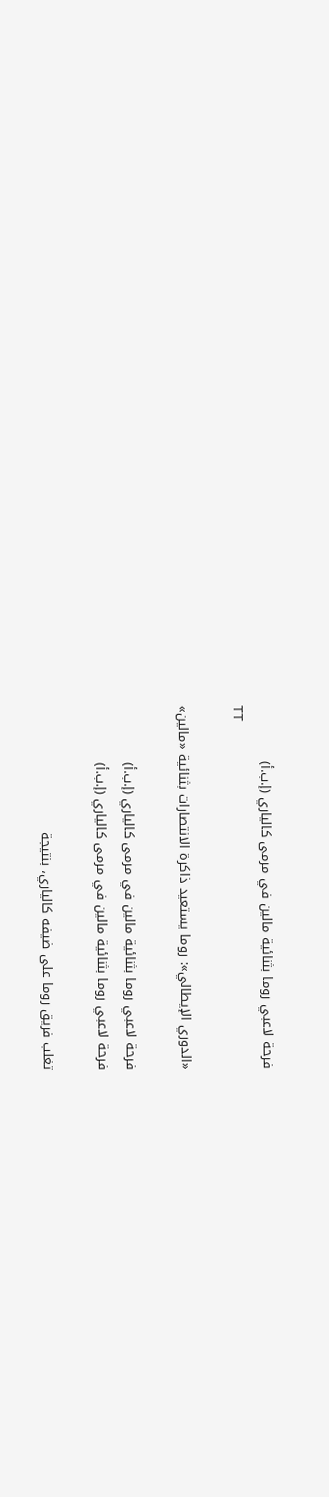فرحة لاعبي روما بثنائية مالين في مرمى كالياري (إ.ب.أ)
TT

«الدوري الإيطالي»: روما يستعيد ذاكرة الانتصارات بثنائية «مالين»

فرحة لاعبي روما بثنائية مالين في مرمى كالياري (إ.ب.أ)
فرحة لاعبي روما بثنائية مالين في مرمى كالياري (إ.ب.أ)

تغلب فريق روما على ضيفه كالياري، بنتيجة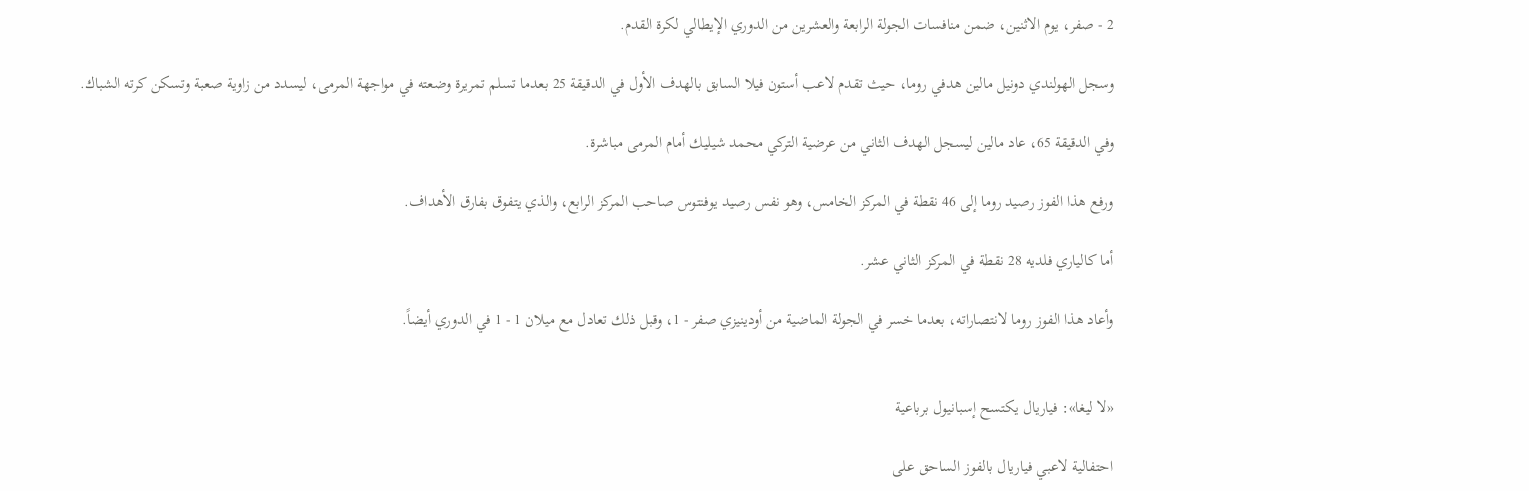2 - صفر، يوم الاثنين، ضمن منافسات الجولة الرابعة والعشرين من الدوري الإيطالي لكرة القدم.

وسجل الهولندي دونيل مالين هدفي روما، حيث تقدم لاعب أستون فيلا السابق بالهدف الأول في الدقيقة 25 بعدما تسلم تمريرة وضعته في مواجهة المرمى، ليسدد من زاوية صعبة وتسكن كرته الشباك.

وفي الدقيقة 65، عاد مالين ليسجل الهدف الثاني من عرضية التركي محمد شيليك أمام المرمى مباشرة.

ورفع هذا الفوز رصيد روما إلى 46 نقطة في المركز الخامس، وهو نفس رصيد يوفنتوس صاحب المركز الرابع، والذي يتفوق بفارق الأهداف.

أما كالياري فلديه 28 نقطة في المركز الثاني عشر.

وأعاد هذا الفوز روما لانتصاراته، بعدما خسر في الجولة الماضية من أودينيزي صفر - 1، وقبل ذلك تعادل مع ميلان 1 - 1 في الدوري أيضاً.


«لا ليغا»: فياريال يكتسح إسبانيول برباعية

احتفالية لاعبي فياريال بالفوز الساحق على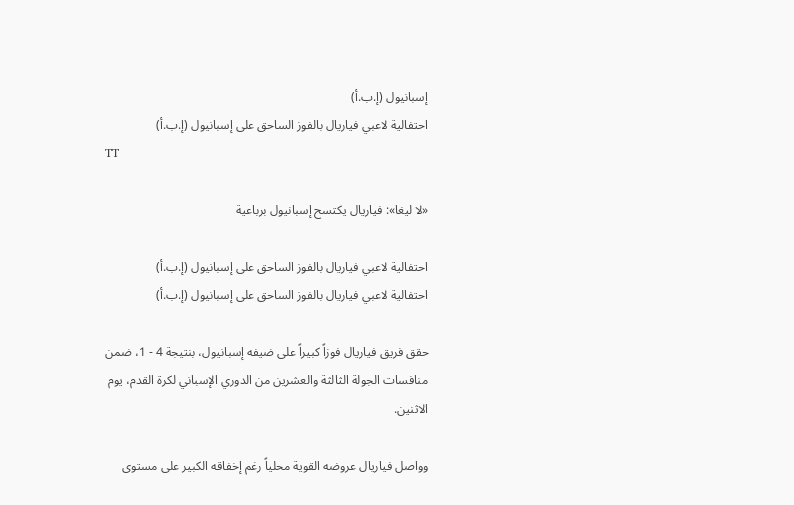إسبانيول (إ.ب.أ)
احتفالية لاعبي فياريال بالفوز الساحق على إسبانيول (إ.ب.أ)
TT

«لا ليغا»: فياريال يكتسح إسبانيول برباعية

احتفالية لاعبي فياريال بالفوز الساحق على إسبانيول (إ.ب.أ)
احتفالية لاعبي فياريال بالفوز الساحق على إسبانيول (إ.ب.أ)

حقق فريق فياريال فوزاً كبيراً على ضيفه إسبانيول، بنتيجة 4 - 1، ضمن منافسات الجولة الثالثة والعشرين من الدوري الإسباني لكرة القدم، يوم الاثنين.

وواصل فياريال عروضه القوية محلياً رغم إخفاقه الكبير على مستوى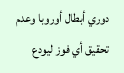دوري أبطال أوروبا وعدم تحقيق أي فوز ليودع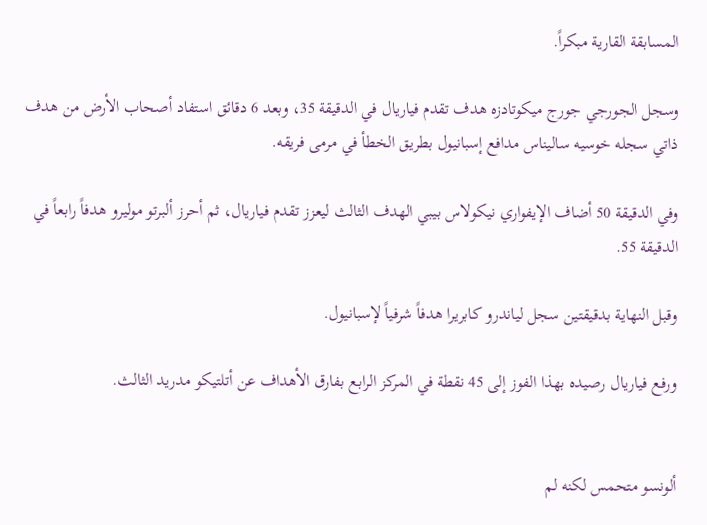المسابقة القارية مبكراً.

وسجل الجورجي جورج ميكوتادزه هدف تقدم فياريال في الدقيقة 35، وبعد 6 دقائق استفاد أصحاب الأرض من هدف ذاتي سجله خوسيه ساليناس مدافع إسبانيول بطريق الخطأ في مرمى فريقه.

وفي الدقيقة 50 أضاف الإيفواري نيكولاس بيبي الهدف الثالث ليعزز تقدم فياريال، ثم أحرز ألبرتو موليرو هدفاً رابعاً في الدقيقة 55.

وقبل النهاية بدقيقتين سجل لياندرو كابريرا هدفاً شرفياً لإسبانيول.

ورفع فياريال رصيده بهذا الفوز إلى 45 نقطة في المركز الرابع بفارق الأهداف عن أتلتيكو مدريد الثالث.


ألونسو متحمس لكنه لم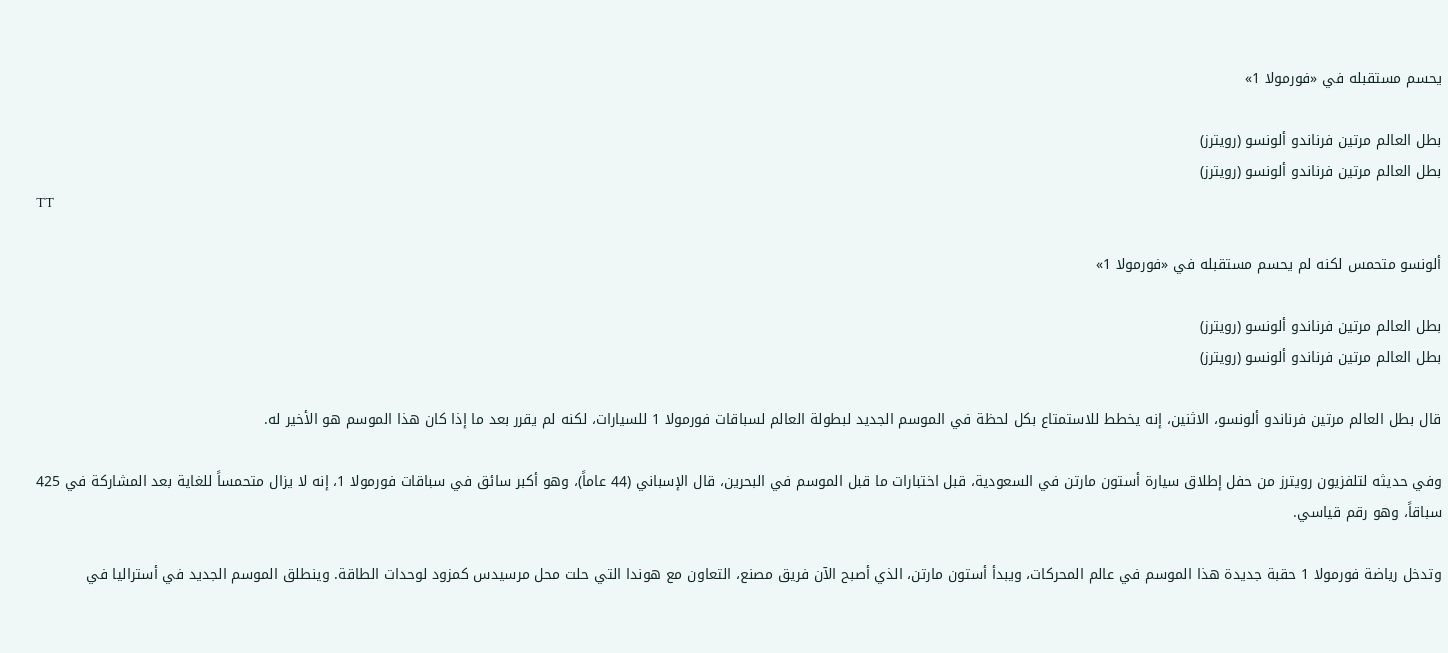يحسم مستقبله في «فورمولا 1»

بطل العالم مرتين فرناندو ألونسو (رويترز)
بطل العالم مرتين فرناندو ألونسو (رويترز)
TT

ألونسو متحمس لكنه لم يحسم مستقبله في «فورمولا 1»

بطل العالم مرتين فرناندو ألونسو (رويترز)
بطل العالم مرتين فرناندو ألونسو (رويترز)

قال بطل العالم مرتين فرناندو ألونسو، الاثنين، إنه يخطط للاستمتاع بكل لحظة في الموسم الجديد لبطولة العالم لسباقات فورمولا 1 للسيارات، لكنه لم يقرر بعد ما إذا كان هذا الموسم هو الأخير له.

وفي حديثه لتلفزيون رويترز من حفل إطلاق سيارة أستون مارتن في السعودية، قبل اختبارات ما قبل الموسم في البحرين، قال الإسباني (44 عاماً)، وهو أكبر سائق في سباقات فورمولا 1، إنه لا يزال متحمساً للغاية بعد المشاركة في 425 سباقاً، وهو رقم قياسي.

وتدخل رياضة فورمولا 1 حقبة جديدة هذا الموسم في عالم المحركات، ويبدأ أستون مارتن، الذي أصبح الآن فريق مصنع، التعاون مع هوندا التي حلت محل مرسيدس كمزود لوحدات الطاقة. وينطلق الموسم الجديد في أستراليا في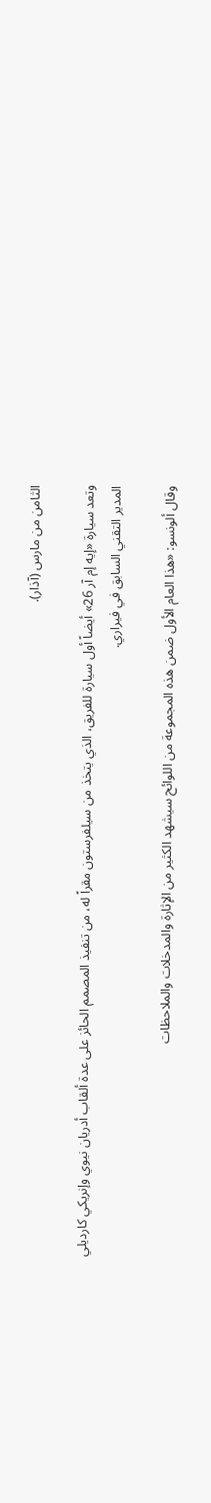الثامن من مارس (آذار).

وتعد سيارة «إيه إم آر 26» أيضاً أول سيارة للفريق، الذي يتخذ من سيلفرستون مقراً له، من تنفيذ المصمم الحائز على عدة ألقاب أدريان نيوي وإنريكي كارديلي المدير التقني السابق في فيراري.

وقال ألونسو: «هذا العام الأول ضمن هذه المجموعة من اللوائح سيشهد الكثير من الإثارة والمدخلات والملاحظات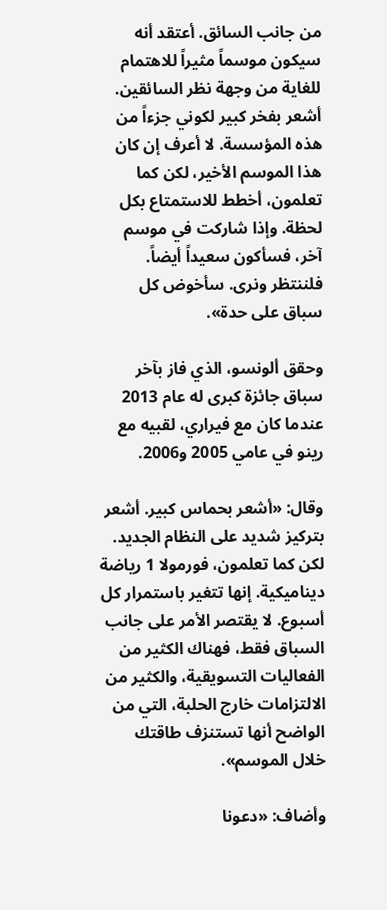من جانب السائق. أعتقد أنه سيكون موسماً مثيراً للاهتمام للغاية من وجهة نظر السائقين. أشعر بفخر كبير لكوني جزءاً من هذه المؤسسة. لا أعرف إن كان هذا الموسم الأخير، لكن كما تعلمون، أخطط للاستمتاع بكل لحظة. وإذا شاركت في موسم آخر، فسأكون سعيداً أيضاً. فلننتظر ونرى. سأخوض كل سباق على حدة».

وحقق ألونسو، الذي فاز بآخر سباق جائزة كبرى له عام 2013 عندما كان مع فيراري، لقبيه مع رينو في عامي 2005 و2006.

وقال: «أشعر بحماس كبير. أشعر بتركيز شديد على النظام الجديد. لكن كما تعلمون، فورمولا 1 رياضة ديناميكية. إنها تتغير باستمرار كل أسبوع. لا يقتصر الأمر على جانب السباق فقط، فهناك الكثير من الفعاليات التسويقية، والكثير من الالتزامات خارج الحلبة، التي من الواضح أنها تستنزف طاقتك خلال الموسم».

وأضاف: «دعونا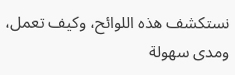نستكشف هذه اللوائح، وكيف تعمل، ومدى سهولة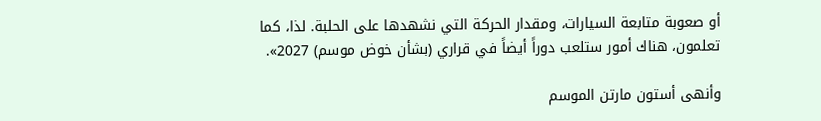أو صعوبة متابعة السيارات، ومقدار الحركة التي نشهدها على الحلبة. لذا، كما تعلمون، هناك أمور ستلعب دوراً أيضاً في قراري (بشأن خوض موسم) 2027».

وأنهى أستون مارتن الموسم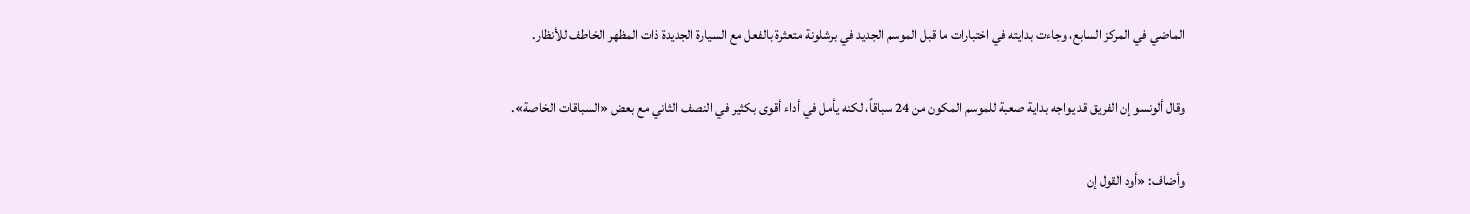الماضي في المركز السابع، وجاءت بدايته في اختبارات ما قبل الموسم الجديد في برشلونة متعثرة بالفعل مع السيارة الجديدة ذات المظهر الخاطف للأنظار.

وقال ألونسو إن الفريق قد يواجه بداية صعبة للموسم المكون من 24 سباقاً، لكنه يأمل في أداء أقوى بكثير في النصف الثاني مع بعض «السباقات الخاصة».

وأضاف: «أود القول إن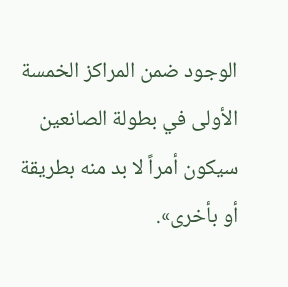الوجود ضمن المراكز الخمسة الأولى في بطولة الصانعين سيكون أمراً لا بد منه بطريقة أو بأخرى».